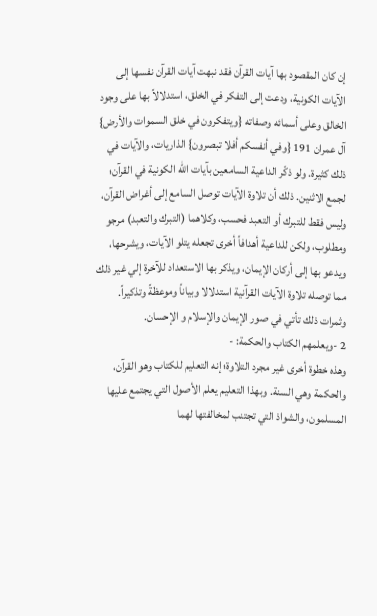إن كان المقصود بها آيات القرآن فقد نبهت آيات القرآن نفسها إلى الآيات الكونية، ودعت إلى التفكر في الخلق، استدلالاً بها على وجود الخالق وعلى أسمائه وصفاته {ويتفكرون في خلق السموات والأرض} آل عمران 191 {وفي أنفسكم أفلا تبصرون} الذاريات، والآيات في ذلك كثيرة. ولو ذكّر الداعية السامعين بآيات الله الكونية في القرآن؛ لجمع الاثنين. ذلك أن تلاوة الآيات توصل السامع إلى أغراض القرآن، وليس فقط للتبرك أو التعبد فحسب، وكلاهما (التبرك والتعبد) مرجو ومطلوب، ولكن للداعية أهدافاً أخرى تجعله يتلو الآيات، ويشرحها، ويدعو بها إلى أركان الإيمان، ويذكر بها الاستعداد للآخرة إلي غير ذلك مما توصله تلاوة الآيات القرآنية استدلالا وبياناً وموعظةً وتذكيراً. وثمرات ذلك تأتي في صور الإيمان والإسلام و الإحسان.
2 -ويعلمهم الكتاب والحكمة: -
وهذه خطوة أخرى غير مجرد التلاوة؛ إنه التعليم للكتاب وهو القرآن، والحكمة وهي السنة. وبهذا التعليم يعلم الأصول التي يجتمع عليها المسلمون، والشواذ التي تجتنب لمخالفتها لهما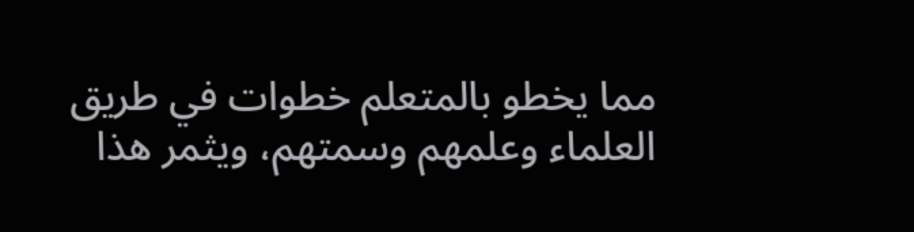مما يخطو بالمتعلم خطوات في طريق العلماء وعلمهم وسمتهم، ويثمر هذا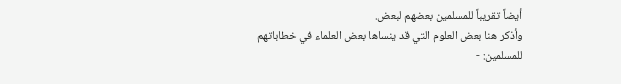أيضاً تقريباً للمسلمين بعضهم لبعض.
وأذكر هنا بعض العلوم التي قد ينساها بعض العلماء في خطاباتهم للمسلمين: -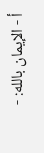أ - الإيمان بالله: -